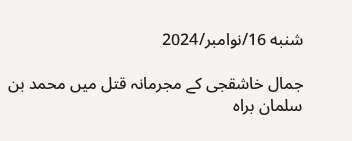شنبه 16/نوامبر/2024

جمال خاشقجی کے مجرمانہ قتل میں محمد بن سلمان براہ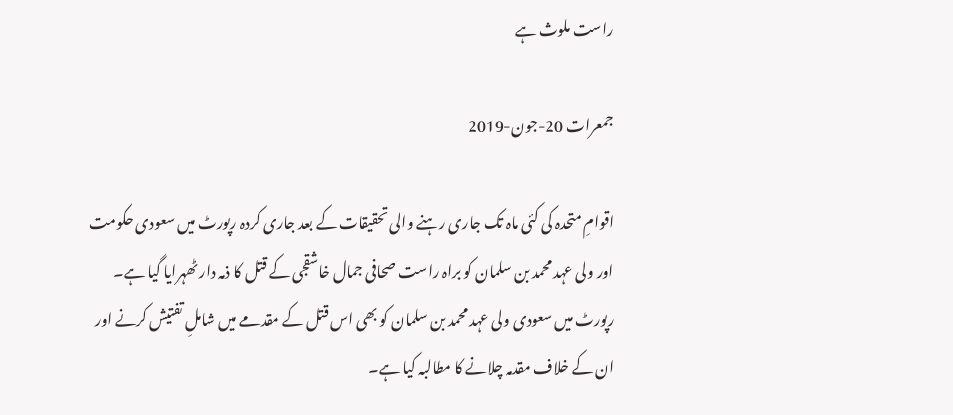راست ملوث ہے

جمعرات 20-جون-2019

اقوامِ متحدہ کی کئی ماہ تک جاری رہنے والی تحقیقات کے بعد جاری کردہ رپورٹ میں سعودی حکومت اور ولی عہد محمد بن سلمان کو براہ راست صحافی جمال خاشقجی کے قتل کا ذمہ دار ٹھہرایا گیا ہے۔ رپورٹ میں سعودی ولی عہد محمد بن سلمان کو بھی اس قتل کے مقدمے میں شاملِ تفتیش کرنے اور ان کے خلاف مقدمہ چلانے کا مطالبہ کیا ہے۔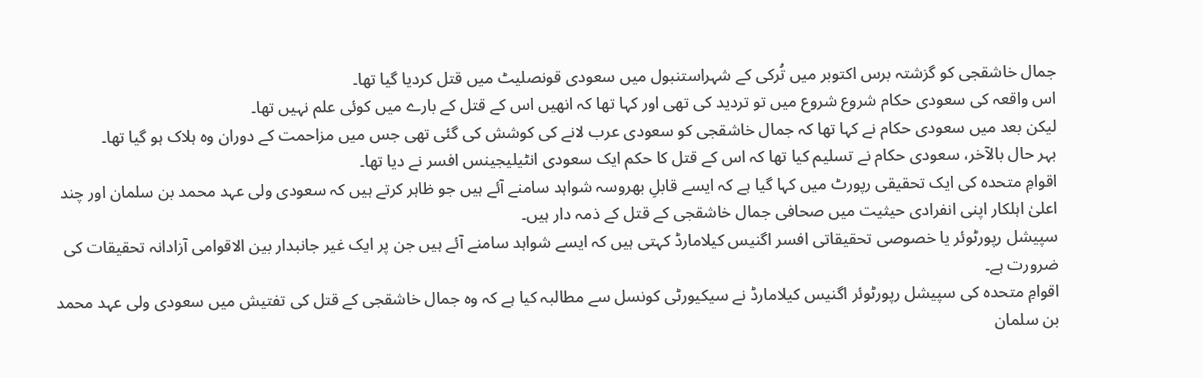جمال خاشقجی کو گزشتہ برس اکتوبر میں تُرکی کے شہراستنبول میں سعودی قونصلیٹ میں قتل کردیا گیا تھا۔
اس واقعہ کی سعودی حکام شروع شروع میں تو تردید کی تھی اور کہا تھا کہ انھیں اس کے قتل کے بارے میں کوئی علم نہیں تھا۔
لیکن بعد میں سعودی حکام نے کہا تھا کہ جمال خاشقجی کو سعودی عرب لانے کی کوشش کی گئی تھی جس میں مزاحمت کے دوران وہ ہلاک ہو گیا تھا۔
بہر حال بالآخر، سعودی حکام نے تسلیم کیا تھا کہ اس کے قتل کا حکم ایک سعودی انٹیلیجینس افسر نے دیا تھا۔
اقوامِ متحدہ کی ایک تحقیقی رپورٹ میں کہا گیا ہے کہ ایسے قابلِ بھروسہ شواہد سامنے آئے ہیں جو ظاہر کرتے ہیں کہ سعودی ولی عہد محمد بن سلمان اور چند اعلیٰ اہلکار اپنی انفرادی حیثیت میں صحافی جمال خاشقجی کے قتل کے ذمہ دار ہیں۔
سپیشل رپورٹوئر یا خصوصی تحقیقاتی افسر اگنیس کیلامارڈ کہتی ہیں کہ ایسے شواہد سامنے آئے ہیں جن پر ایک غیر جانبدار بین الاقوامی آزادانہ تحقیقات کی ضرورت ہے۔
اقوامِ متحدہ کی سپیشل رپورٹوئر اگنیس کیلامارڈ نے سیکیورٹی کونسل سے مطالبہ کیا ہے کہ وہ جمال خاشقجی کے قتل کی تفتیش میں سعودی ولی عہد محمد بن سلمان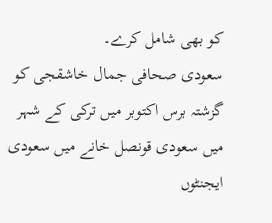کو بھی شامل کرے۔
سعودی صحافی جمال خاشقجی کو گزشتہ برس اکتوبر میں ترکی کے شہر میں سعودی قونصل خانے میں سعودی ایجنٹوں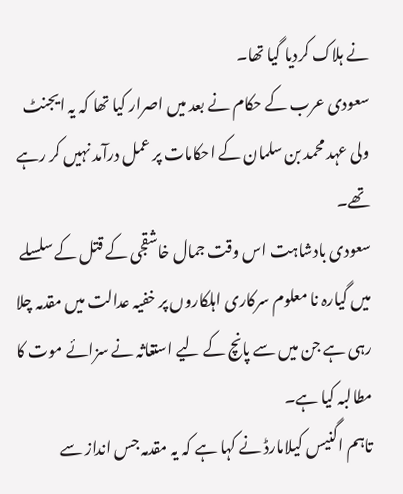نے ہلاک کردیا گیا تھا۔
سعودی عرب کے حکام نے بعد میں اصرار کیا تھا کہ یہ ایجنٹ ولی عہد محمد بن سلمان کے احکامات پر عمل درآمد نہیں کر رہے تھے۔
سعودی بادشاہت اس وقت جمال خاشقجی کے قتل کے سلسلے میں گیارہ نا معلوم سرکاری اہلکاروں پر خفیہ عدالت میں مقدمہ چلا رہی ہے جن میں سے پانچ کے لیے استغاثہ نے سزائے موت کا مطالبہ کیا ہے۔
تاہم اگنیس کیلامارڈ نے کہا ہے کہ یہ مقدمہ جس انداز سے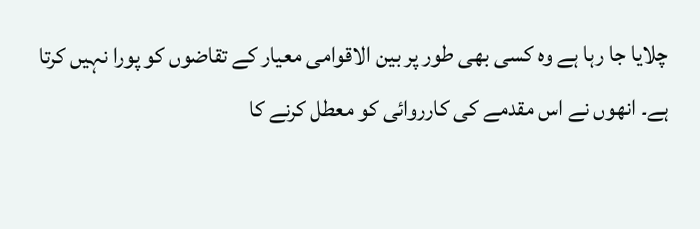چلایا جا رہا ہے وہ کسی بھی طور پر بین الاقوامی معیار کے تقاضوں کو پورا نہیں کرتا ہے۔ انھوں نے اس مقدمے کی کارروائی کو معطل کرنے کا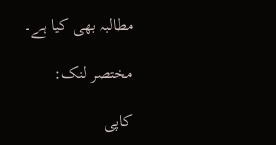مطالبہ بھی کیا ہے۔

مختصر لنک:

کاپی